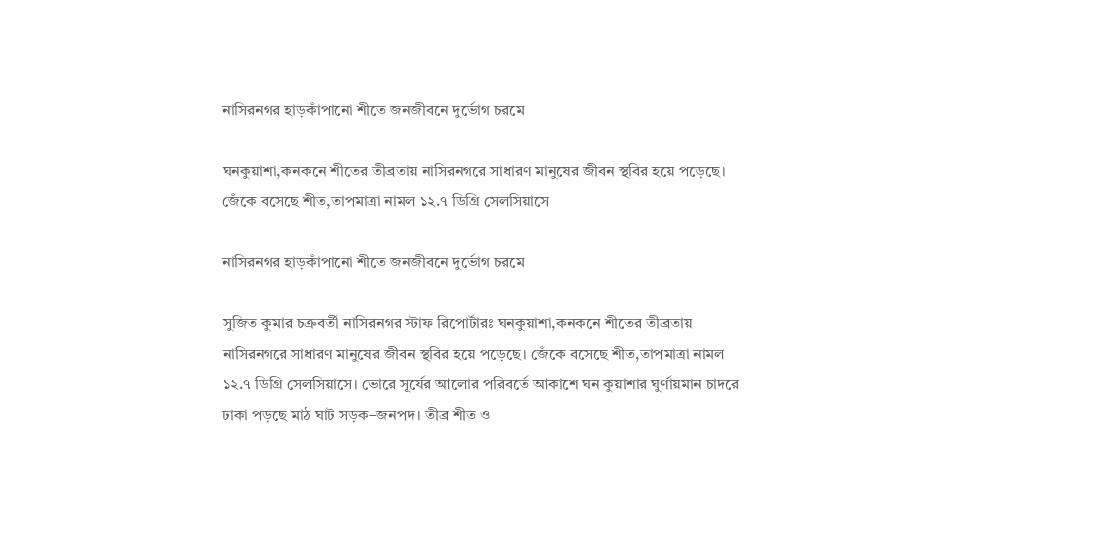নাসিরনগর হাড়কাঁপানো শীতে জনজীবনে দুর্ভোগ চরমে

ঘনকুয়াশা,কনকনে শীতের তীব্রতায় নাসিরনগরে সাধারণ মানুষের জীবন স্থবির হয়ে পড়েছে। জেঁকে বসেছে শীত,তাপমাত্রা নামল ১২.৭ ডিগ্রি সেলসিয়াসে

নাসিরনগর হাড়কাঁপানো শীতে জনজীবনে দুর্ভোগ চরমে

সুজিত কুমার চক্রবর্তী নাসিরনগর স্টাফ রিপোর্টারঃ ঘনকুয়াশা,কনকনে শীতের তীব্রতায় নাসিরনগরে সাধারণ মানুষের জীবন স্থবির হয়ে পড়েছে। জেঁকে বসেছে শীত,তাপমাত্রা নামল ১২.৭ ডিগ্রি সেলসিয়াসে। ভোরে সূর্যের আলোর পরিবর্তে আকাশে ঘন কুয়াশার ঘুর্ণায়মান চাদরে ঢাকা পড়ছে মাঠ ঘাট সড়ক–জনপদ। তীব্র শীত ও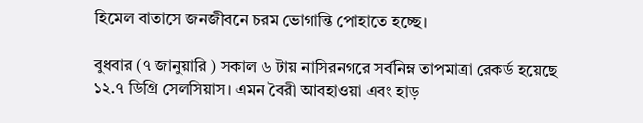হিমেল বাতাসে জনজীবনে চরম ভোগান্তি পোহাতে হচ্ছে।

বুধবার (৭ জানুয়ারি ) সকাল ৬ টায় নাসিরনগরে সর্বনিম্ন তাপমাত্রা রেকর্ড হয়েছে ১২.৭ ডিগ্রি সেলসিয়াস। এমন বৈরী আবহাওয়া এবং হাড়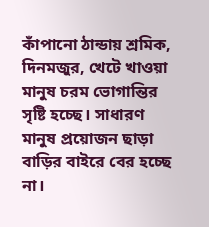কাঁপানো ঠান্ডায় শ্রমিক, দিনমজুর, খেটে খাওয়া মানুষ চরম ভোগান্তির সৃষ্টি হচ্ছে। সাধারণ মানুষ প্রয়োজন ছাড়া বাড়ির বাইরে বের হচ্ছে না।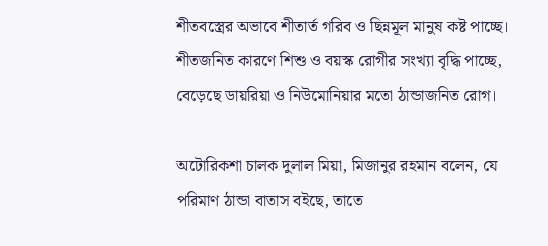শীতবস্ত্রের অভাবে শীতার্ত গরিব ও ছিন্নমূল মানুষ কষ্ট পাচ্ছে। শীতজনিত কারণে শিশু ও বয়স্ক রোগীর সংখ্যা বৃদ্ধি পাচ্ছে, বেড়েছে ডায়রিয়া ও নিউমোনিয়ার মতো ঠান্ডাজনিত রোগ।

অটোরিকশা চালক দুলাল মিয়া, মিজানুর রহমান বলেন, যে পরিমাণ ঠান্ডা বাতাস বইছে, তাতে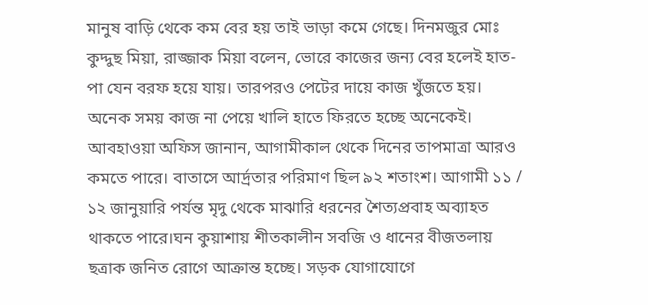মানুষ বাড়ি থেকে কম বের হয় তাই ভাড়া কমে গেছে। দিনমজুর মোঃ কুদ্দুছ মিয়া, রাজ্জাক মিয়া বলেন, ভোরে কাজের জন্য বের হলেই হাত-পা যেন বরফ হয়ে যায়। তারপরও পেটের দায়ে কাজ খুঁজতে হয়। অনেক সময় কাজ না পেয়ে খালি হাতে ফিরতে হচ্ছে অনেকেই। আবহাওয়া অফিস জানান, আগামীকাল থেকে দিনের তাপমাত্রা আরও কমতে পারে। বাতাসে আর্দ্রতার পরিমাণ ছিল ৯২ শতাংশ। আগামী ১১ / ১২ জানুয়ারি পর্যন্ত মৃদু থেকে মাঝারি ধরনের শৈত্যপ্রবাহ অব্যাহত থাকতে পারে।ঘন কুয়াশায় শীতকালীন সবজি ও ধানের বীজতলায় ছত্রাক জনিত রোগে আক্রান্ত হচ্ছে। সড়ক যোগাযোগে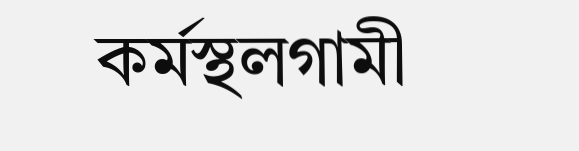কর্মস্থলগামী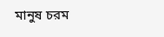মানুষ চরম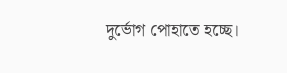দুর্ভোগ পোহাতে হচ্ছে।